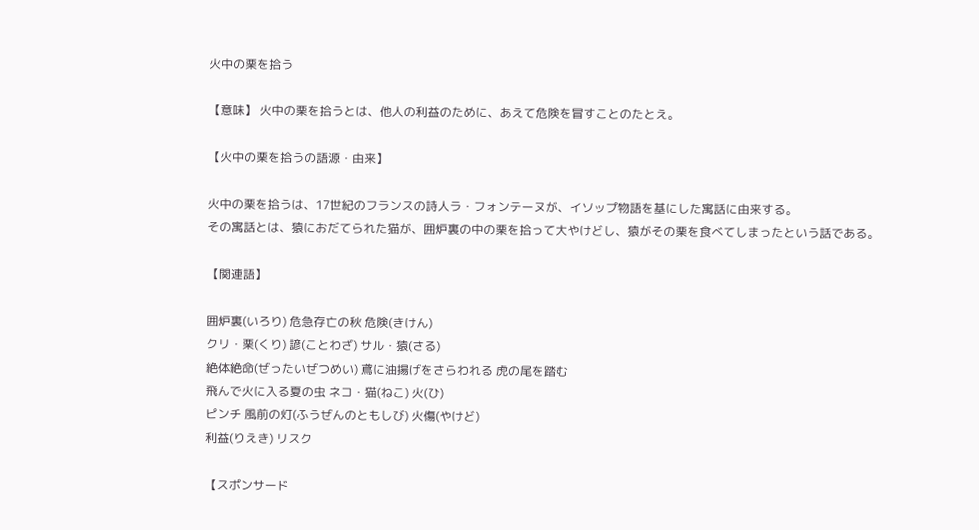火中の栗を拾う

【意味】 火中の栗を拾うとは、他人の利益のために、あえて危険を冒すことのたとえ。

【火中の栗を拾うの語源・由来】

火中の栗を拾うは、17世紀のフランスの詩人ラ・フォンテーヌが、イソップ物語を基にした寓話に由来する。
その寓話とは、猿におだてられた猫が、囲炉裏の中の栗を拾って大やけどし、猿がその栗を食べてしまったという話である。

【関連語】

囲炉裏(いろり) 危急存亡の秋 危険(きけん)
クリ・栗(くり) 諺(ことわざ) サル・猿(さる)
絶体絶命(ぜったいぜつめい) 鳶に油揚げをさらわれる 虎の尾を踏む
飛んで火に入る夏の虫 ネコ・猫(ねこ) 火(ひ)
ピンチ 風前の灯(ふうぜんのともしび) 火傷(やけど)
利益(りえき) リスク

【スポンサード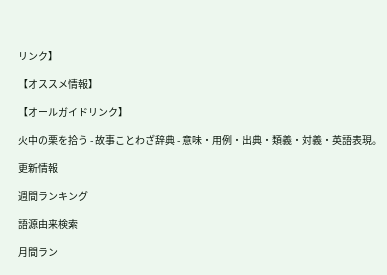リンク】

【オススメ情報】

【オールガイドリンク】

火中の栗を拾う - 故事ことわざ辞典 - 意味・用例・出典・類義・対義・英語表現。

更新情報

週間ランキング

語源由来検索

月間ラン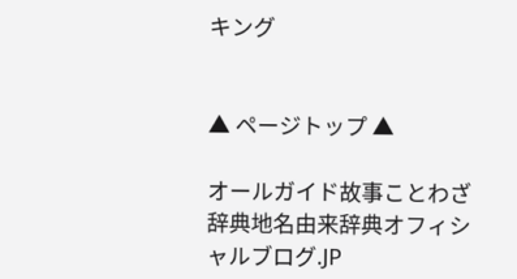キング


▲ ページトップ ▲

オールガイド故事ことわざ辞典地名由来辞典オフィシャルブログ.JP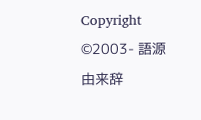Copyright ©2003- 語源由来辞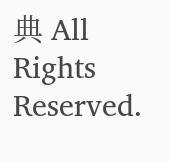典 All Rights Reserved.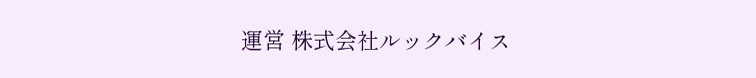運営 株式会社ルックバイス